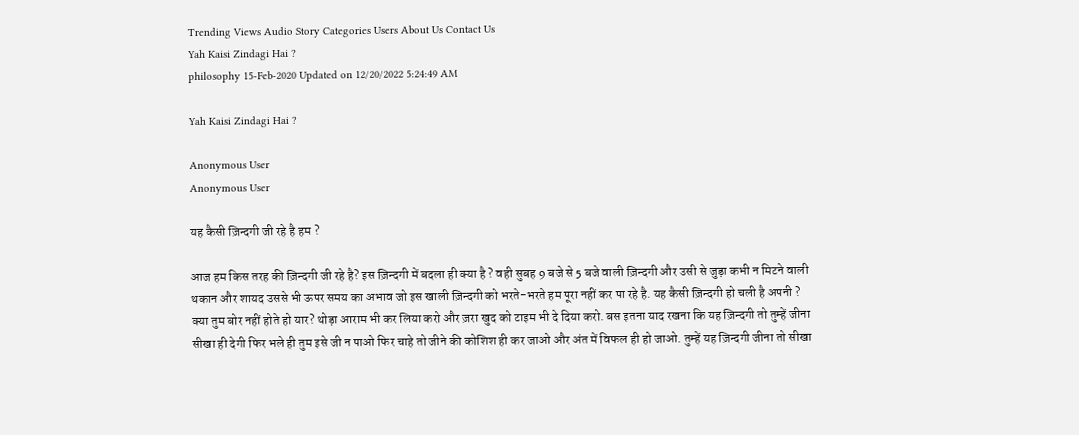Trending Views Audio Story Categories Users About Us Contact Us
Yah Kaisi Zindagi Hai ?
philosophy 15-Feb-2020 Updated on 12/20/2022 5:24:49 AM

Yah Kaisi Zindagi Hai ?

Anonymous User
Anonymous User

यह कैसी ज़िन्दगी जी रहे है हम ?

आज हम किस तरह की ज़िन्दगी जी रहे है? इस ज़िन्दगी में बदला ही क्या है ? वही सुबह 9 बजे से 5 बजे वाली ज़िन्दगी और उसी से जुड़ा कभी न मिटने वाली थकान और शायद उससे भी ऊपर समय का अभाव जो इस खाली ज़िन्दगी को भरते-भरते हम पूरा नहीं कर पा रहे है. यह कैसी ज़िन्दगी हो चली है अपनी ? क्या तुम बोर नहीं होते हो यार? थोड़ा आराम भी कर लिया करो और ज़रा खुद को टाइम भी दे दिया करो. बस इतना याद रखना कि यह ज़िन्दगी तो तुम्हें जीना सीखा ही देगी फिर भले ही तुम इसे जी न पाओ फिर चाहे तो जीने की कोशिश ही कर जाओ और अंत में विफल ही हो जाओ. तुम्हें यह ज़िन्दगी जीना तो सीखा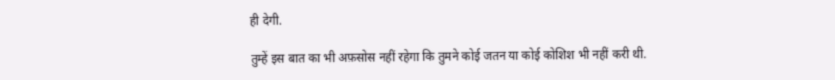ही देगी.

तुम्हें इस बात का भी अफ़सोस नहीं रहेगा कि तुमने कोई जतन या कोई कोशिश भी नहीं करी थी.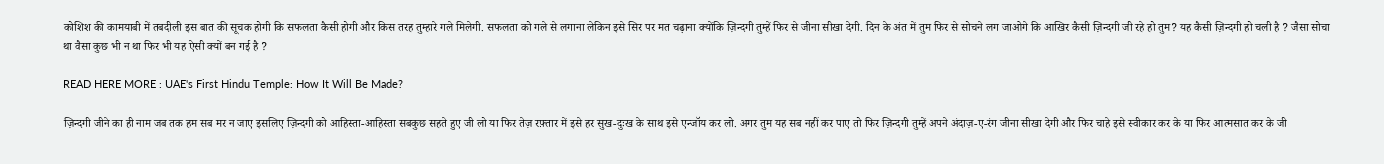कोशिश की कामयाबी में तबदीली इस बात की सूचक होगी कि सफलता कैसी होगी और किस तरह तुम्हारे गले मिलेगी. सफलता को गले से लगाना लेकिन इसे सिर पर मत चढ़ाना क्योंकि ज़िन्दगी तुम्हें फिर से जीना सीखा देगी. दिन के अंत में तुम फिर से सोचने लग जाओगे कि आखिर कैसी ज़िन्दगी जी रहे हो तुम? यह कैसी ज़िन्दगी हो चली है ? जैसा सोचा था वैसा कुछ भी न था फिर भी यह ऐसी क्यों बन गई है ?

READ HERE MORE : UAE's First Hindu Temple: How It Will Be Made?

ज़िन्दगी जीने का ही नाम जब तक हम सब मर न जाए इसलिए ज़िन्दगी को आहिस्ता-आहिस्ता सबकुछ सहते हुए जी लो या फिर तेज़ रफ़्तार में इसे हर सुख-दुःख के साथ इसे एन्जॉय कर लो. अगर तुम यह सब नहीं कर पाए तो फिर ज़िन्दगी तुम्हें अपने अंदाज़-ए-रंग जीना सीखा देगी और फिर चाहे इसे स्वीकार कर के या फिर आत्मसात कर के जी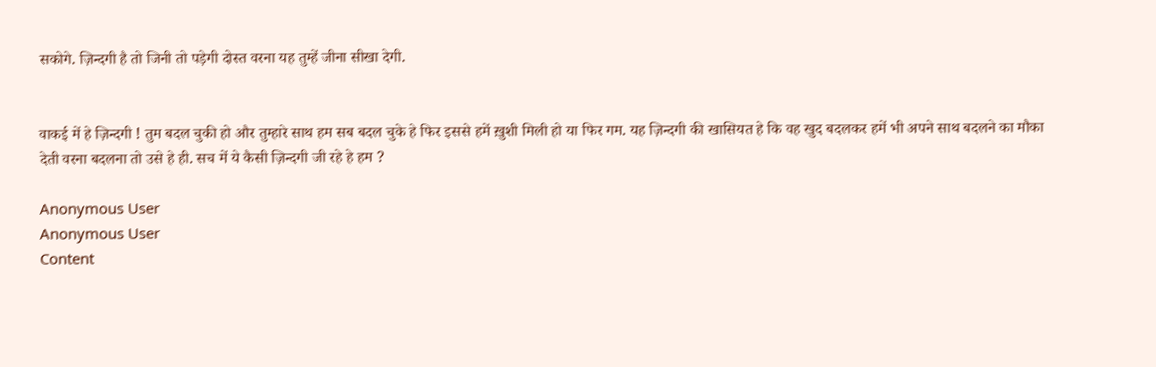सकोगे. ज़िन्दगी है तो जिनी तो पड़ेगी दोस्त वरना यह तुम्हें जीना सीखा देगी.


वाकई में हे ज़िन्दगी ! तुम बदल चुकी हो और तुम्हारे साथ हम सब बदल चुके हे फिर इससे हमें ख़ुशी मिली हो या फिर गम. यह ज़िन्दगी की खासियत हे कि वह खुद बदलकर हमें भी अपने साथ बदलने का मौका देती वरना बदलना तो उसे हे ही. सच में ये कैसी ज़िन्दगी जी रहे हे हम ?

Anonymous User
Anonymous User
Content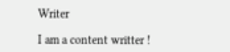Writer

I am a content writter !